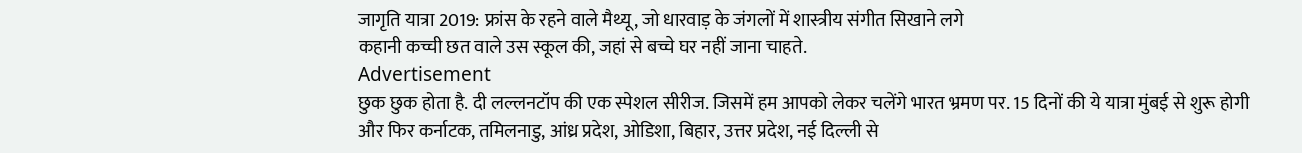जागृति यात्रा 2019: फ्रांस के रहने वाले मैथ्यू, जो धारवाड़ के जंगलों में शास्त्रीय संगीत सिखाने लगे
कहानी कच्ची छत वाले उस स्कूल की, जहां से बच्चे घर नहीं जाना चाहते.
Advertisement
छुक छुक होता है. दी लल्लनटॉप की एक स्पेशल सीरीज. जिसमें हम आपको लेकर चलेंगे भारत भ्रमण पर. 15 दिनों की ये यात्रा मुंबई से शुरू होगी और फिर कर्नाटक, तमिलनाडु, आंध्र प्रदेश, ओडिशा, बिहार, उत्तर प्रदेश, नई दिल्ली से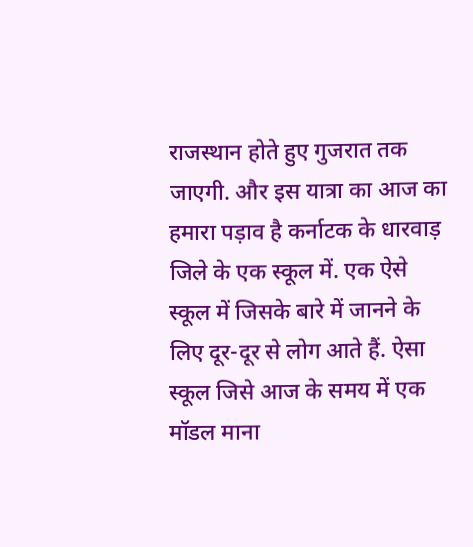राजस्थान होते हुए गुजरात तक जाएगी. और इस यात्रा का आज का हमारा पड़ाव है कर्नाटक के धारवाड़ जिले के एक स्कूल में. एक ऐसे स्कूल में जिसके बारे में जानने के लिए दूर-दूर से लोग आते हैं. ऐसा स्कूल जिसे आज के समय में एक मॉडल माना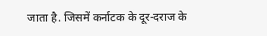जाता है. जिसमें कर्नाटक के दूर-दराज के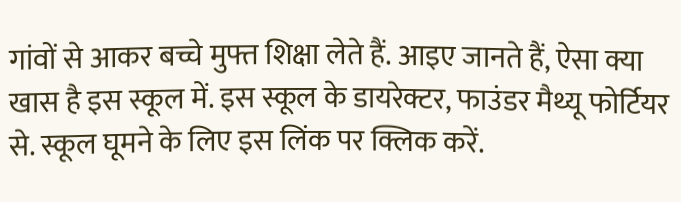गांवों से आकर बच्चे मुफ्त शिक्षा लेते हैं. आइए जानते हैं, ऐसा क्या खास है इस स्कूल में. इस स्कूल के डायरेक्टर, फाउंडर मैथ्यू फोर्टियर से. स्कूल घूमने के लिए इस लिंक पर क्लिक करें.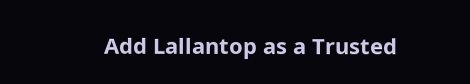Add Lallantop as a Trusted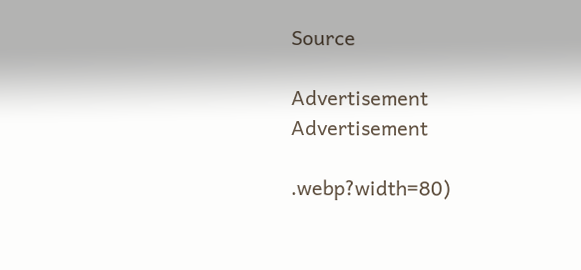Source

Advertisement
Advertisement

.webp?width=80)